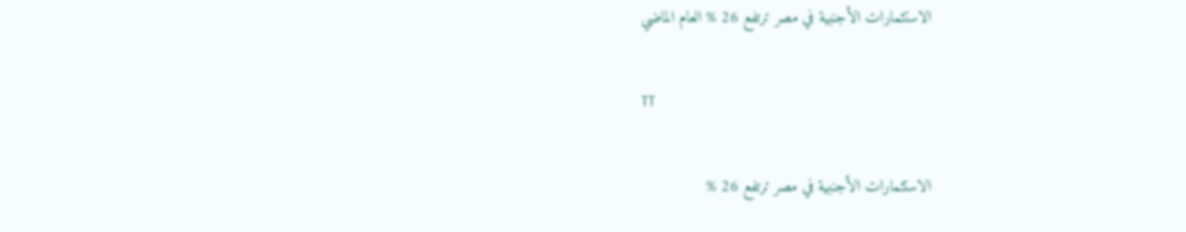الاستثمارات الأجنبية في مصر ترتفع 26 % العام الماضي

TT

الاستثمارات الأجنبية في مصر ترتفع 26 %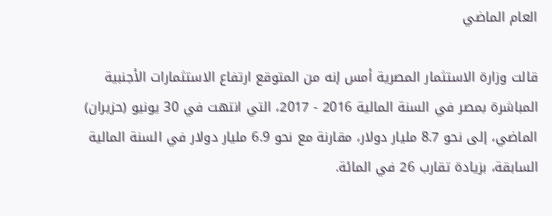العام الماضي

قالت وزارة الاستثمار المصرية أمس إنه من المتوقع ارتفاع الاستثمارات الأجنبية المباشرة بمصر في السنة المالية 2016 - 2017، التي انتهت في 30 يونيو (حزيران) الماضي، إلى نحو 8.7 مليار دولار، مقارنة مع نحو 6.9 مليار دولار في السنة المالية السابقة، بزيادة تقارب 26 في المائة.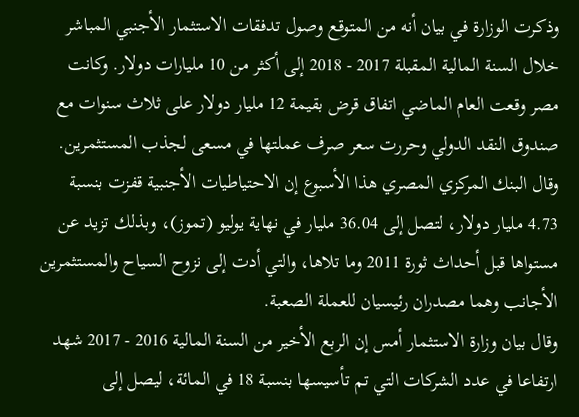وذكرت الوزارة في بيان أنه من المتوقع وصول تدفقات الاستثمار الأجنبي المباشر خلال السنة المالية المقبلة 2017 - 2018 إلى أكثر من 10 مليارات دولار. وكانت مصر وقعت العام الماضي اتفاق قرض بقيمة 12 مليار دولار على ثلاث سنوات مع صندوق النقد الدولي وحررت سعر صرف عملتها في مسعى لجذب المستثمرين.
وقال البنك المركزي المصري هذا الأسبوع إن الاحتياطيات الأجنبية قفزت بنسبة 4.73 مليار دولار، لتصل إلى 36.04 مليار في نهاية يوليو (تموز)، وبذلك تزيد عن مستواها قبل أحداث ثورة 2011 وما تلاها، والتي أدت إلى نزوح السياح والمستثمرين الأجانب وهما مصدران رئيسيان للعملة الصعبة.
وقال بيان وزارة الاستثمار أمس إن الربع الأخير من السنة المالية 2016 - 2017 شهد ارتفاعا في عدد الشركات التي تم تأسيسها بنسبة 18 في المائة، ليصل إلى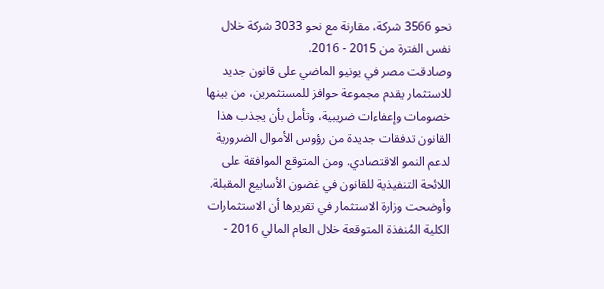نحو 3566 شركة، مقارنة مع نحو 3033 شركة خلال نفس الفترة من 2015 - 2016.
وصادقت مصر في يونيو الماضي على قانون جديد للاستثمار يقدم مجموعة حوافز للمستثمرين، من بينها خصومات وإعفاءات ضريبية، وتأمل بأن يجذب هذا القانون تدفقات جديدة من رؤوس الأموال الضرورية لدعم النمو الاقتصادي. ومن المتوقع الموافقة على اللائحة التنفيذية للقانون في غضون الأسابيع المقبلة.
وأوضحت وزارة الاستثمار في تقريرها أن الاستثمارات الكلية المُنفذة المتوقعة خلال العام المالي 2016 -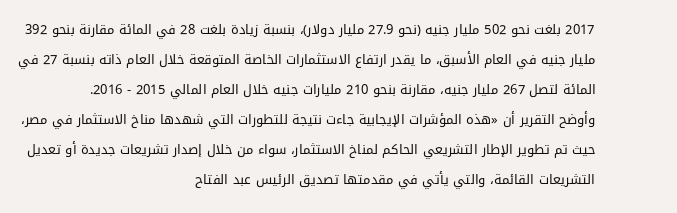2017 بلغت نحو 502 مليار جنيه (نحو 27.9 مليار دولار)، بنسبة زيادة بلغت 28 في المائة مقارنة بنحو 392 مليار جنيه في العام الأسبق، ما يقدر ارتفاع الاستثمارات الخاصة المتوقعة خلال العام ذاته بنسبة 27 في المائة لتصل 267 مليار جنيه، مقارنة بنحو 210 مليارات جنيه خلال العام المالي 2015 - 2016.
وأوضح التقرير أن «هذه المؤشرات الإيجابية جاءت نتيجة للتطورات التي شهدها مناخ الاستثمار في مصر، حيث تم تطوير الإطار التشريعي الحاكم لمناخ الاستثمار، سواء من خلال إصدار تشريعات جديدة أو تعديل التشريعات القائمة، والتي يأتي في مقدمتها تصديق الرئيس عبد الفتاح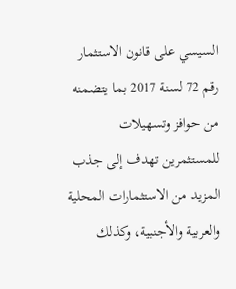السيسي على قانون الاستثمار رقم 72 لسنة 2017 بما يتضمنه من حوافز وتسهيلات للمستثمرين تهدف إلى جذب المزيد من الاستثمارات المحلية والعربية والأجنبية، وكذلك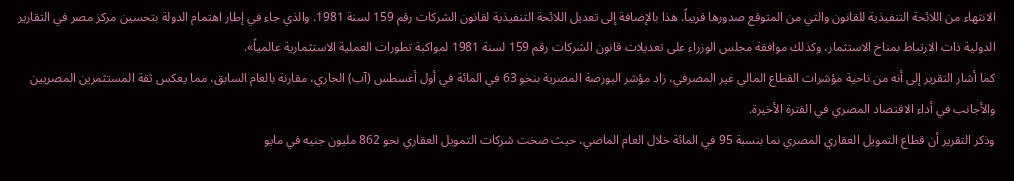الانتهاء من اللائحة التنفيذية للقانون والتي من المتوقع صدورها قريباً. هذا بالإضافة إلى تعديل اللائحة التنفيذية لقانون الشركات رقم 159 لسنة 1981. والذي جاء في إطار اهتمام الدولة بتحسين مركز مصر في التقارير الدولية ذات الارتباط بمناخ الاستثمار، وكذلك موافقة مجلس الوزراء على تعديلات قانون الشركات رقم 159 لسنة 1981 لمواكبة تطورات العملية الاستثمارية عالمياً».
كما أشار التقرير إلى أنه من ناحية مؤشرات القطاع المالي غير المصرفي، زاد مؤشر البورصة المصرية بنحو 63 في المائة في أول أغسطس (آب) الجاري، مقارنة بالعام السابق، مما يعكس ثقة المستثمرين المصريين والأجانب في أداء الاقتصاد المصري في الفترة الأخيرة.
وذكر التقرير أن قطاع التمويل العقاري المصري نما بنسبة 95 في المائة خلال العام الماضي، حيث ضخت شركات التمويل العقاري نحو 862 مليون جنيه في مايو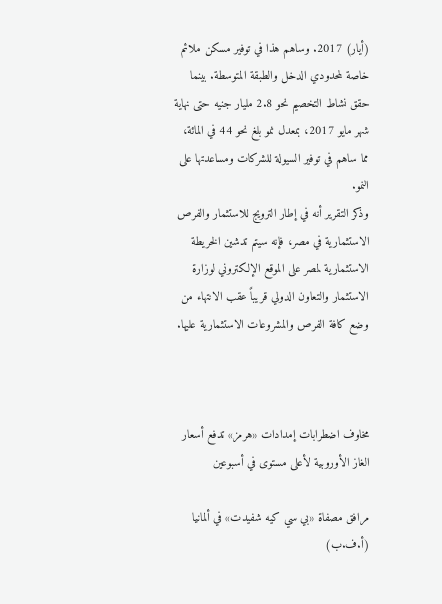(أيار) 2017. وساهم هذا في توفير مسكن ملائم خاصة لمحدودي الدخل والطبقة المتوسطة. بينما حقق نشاط التخصيم نحو 2.8 مليار جنيه حتى نهاية شهر مايو 2017، بمعدل نمو بلغ نحو 44 في المائة، مما ساهم في توفير السيولة للشركات ومساعدتها على النمو.
وذكر التقرير أنه في إطار الترويج للاستثمار والفرص الاستثمارية في مصر، فإنه سيتم تدشين الخريطة الاستثمارية لمصر على الموقع الإلكتروني لوزارة الاستثمار والتعاون الدولي قريباً عقب الانتهاء من وضع كافة الفرص والمشروعات الاستثمارية عليها.



مخاوف اضطرابات إمدادات «هرمز» تدفع أسعار الغاز الأوروبية لأعلى مستوى في أسبوعين

مرافق مصفاة «بي سي كيه شفيدت» في ألمانيا (أ.ف.ب)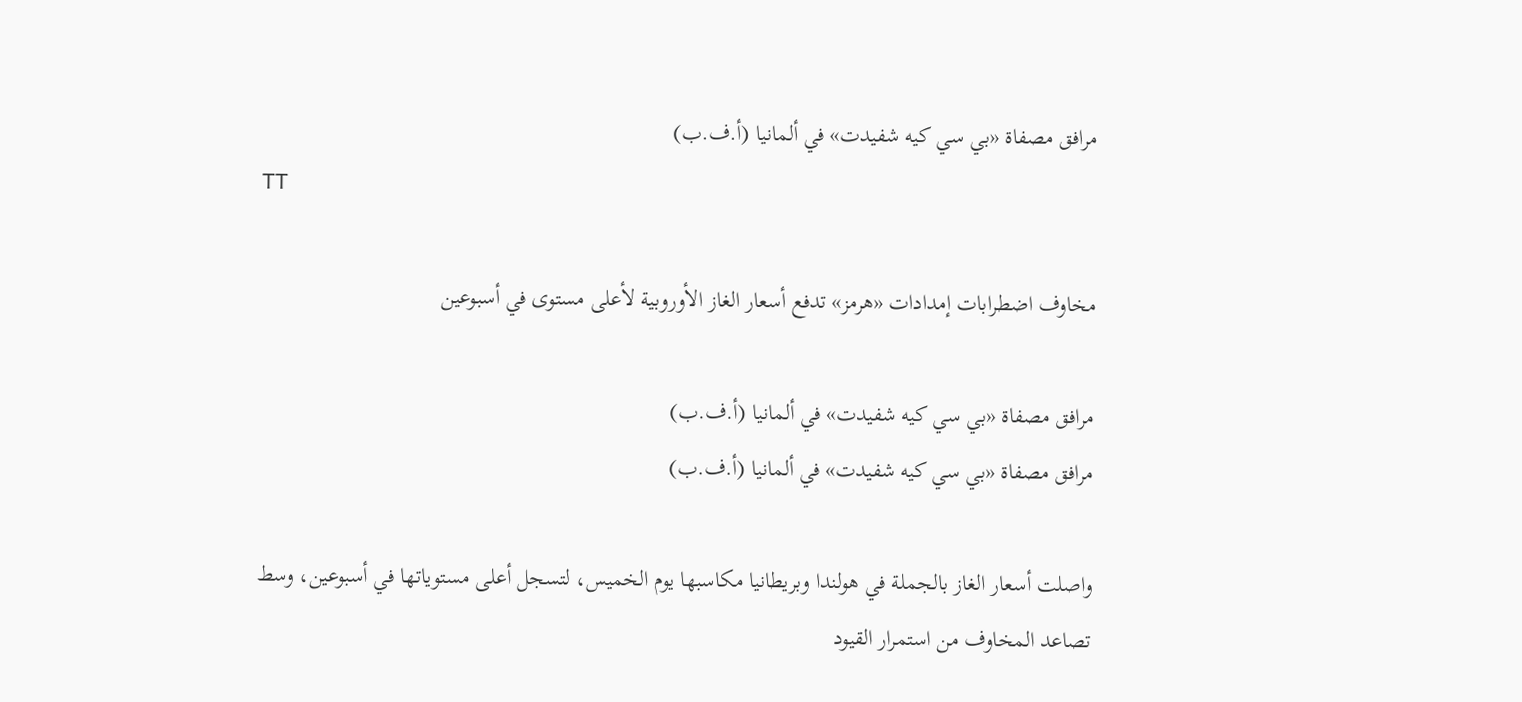مرافق مصفاة «بي سي كيه شفيدت» في ألمانيا (أ.ف.ب)
TT

مخاوف اضطرابات إمدادات «هرمز» تدفع أسعار الغاز الأوروبية لأعلى مستوى في أسبوعين

مرافق مصفاة «بي سي كيه شفيدت» في ألمانيا (أ.ف.ب)
مرافق مصفاة «بي سي كيه شفيدت» في ألمانيا (أ.ف.ب)

واصلت أسعار الغاز بالجملة في هولندا وبريطانيا مكاسبها يوم الخميس، لتسجل أعلى مستوياتها في أسبوعين، وسط تصاعد المخاوف من استمرار القيود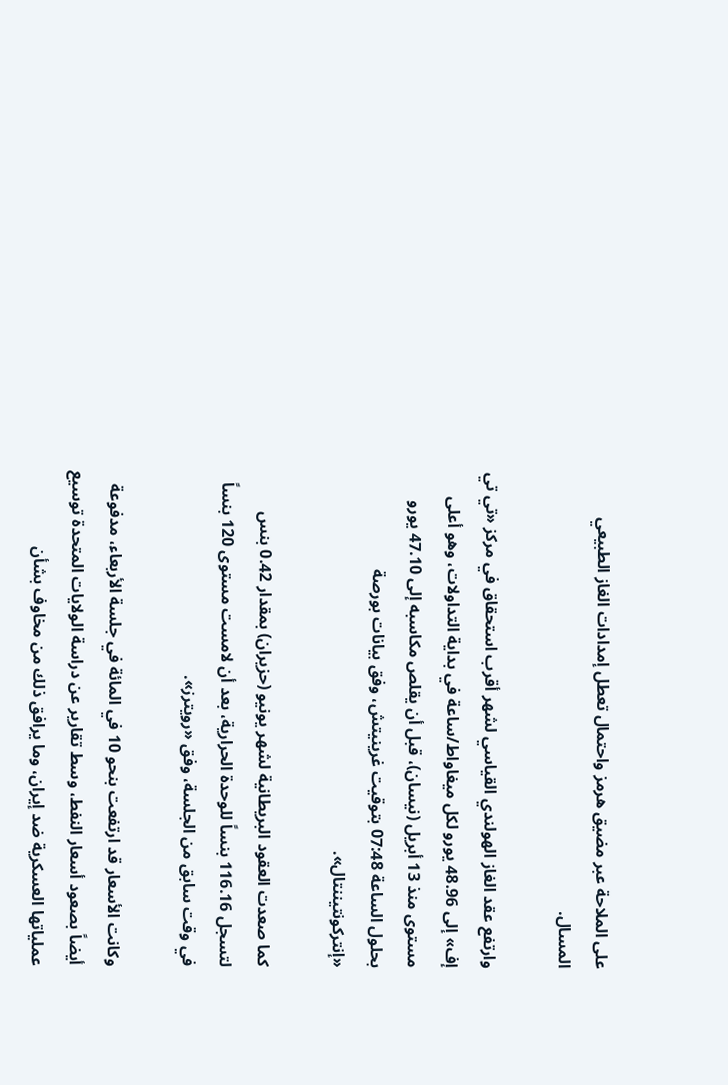على الملاحة عبر مضيق هرمز واحتمال تعطل إمدادات الغاز الطبيعي المسال.

وارتفع عقد الغاز الهولندي القياسي لشهر أقرب استحقاق في مركز «تي تي إف» إلى 48.96 يورو لكل ميغاواط/ساعة في بداية التداولات، وهو أعلى مستوى منذ 13 أبريل (نيسان)، قبل أن يقلص مكاسبه إلى 47.10 يورو بحلول الساعة 07:48 بتوقيت غرينيتش، وفق بيانات بورصة «إنتركونتيننتال».

كما صعدت العقود البريطانية لشهر يونيو (حزيران) بمقدار 0.42 بنس لتسجل 116.16 بنساً للوحدة الحرارية، بعد أن لامست مستوى 120 بنساً في وقت سابق من الجلسة، وفق «رويترز».

وكانت الأسعار قد ارتفعت بنحو 10 في المائة في جلسة الأربعاء، مدفوعة أيضاً بصعود أسعار النفط، وسط تقارير عن دراسة الولايات المتحدة توسيع عملياتها العسكرية ضد إيران، وما يرافق ذلك من مخاوف بشأن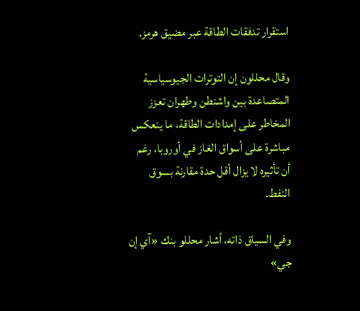استقرار تدفقات الطاقة عبر مضيق هرمز.

وقال محللون إن التوترات الجيوسياسية المتصاعدة بين واشنطن وطهران تعزز المخاطر على إمدادات الطاقة، ما ينعكس مباشرة على أسواق الغاز في أوروبا، رغم أن تأثيره لا يزال أقل حدة مقارنة بسوق النفط.

وفي السياق ذاته، أشار محللو بنك «آي إن جي»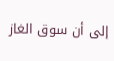إلى أن سوق الغاز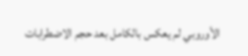الأوروبي لم يعكس بالكامل بعد حجم الاضطرابات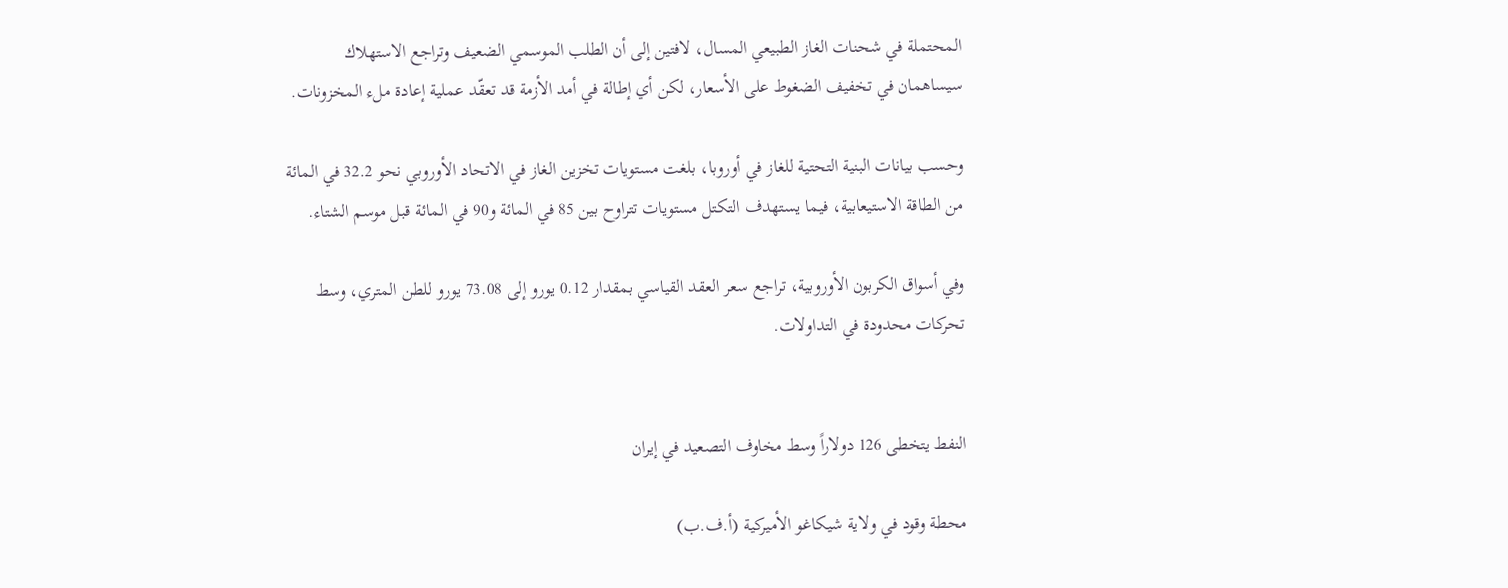المحتملة في شحنات الغاز الطبيعي المسال، لافتين إلى أن الطلب الموسمي الضعيف وتراجع الاستهلاك سيساهمان في تخفيف الضغوط على الأسعار، لكن أي إطالة في أمد الأزمة قد تعقّد عملية إعادة ملء المخزونات.

وحسب بيانات البنية التحتية للغاز في أوروبا، بلغت مستويات تخزين الغاز في الاتحاد الأوروبي نحو 32.2 في المائة من الطاقة الاستيعابية، فيما يستهدف التكتل مستويات تتراوح بين 85 في المائة و90 في المائة قبل موسم الشتاء.

وفي أسواق الكربون الأوروبية، تراجع سعر العقد القياسي بمقدار 0.12 يورو إلى 73.08 يورو للطن المتري، وسط تحركات محدودة في التداولات.


النفط يتخطى 126 دولاراً وسط مخاوف التصعيد في إيران

محطة وقود في ولاية شيكاغو الأميركية (أ.ف.ب)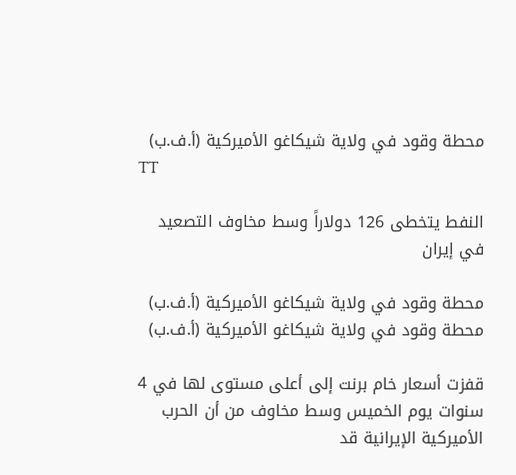محطة وقود في ولاية شيكاغو الأميركية (أ.ف.ب)
TT

النفط يتخطى 126 دولاراً وسط مخاوف التصعيد في إيران

محطة وقود في ولاية شيكاغو الأميركية (أ.ف.ب)
محطة وقود في ولاية شيكاغو الأميركية (أ.ف.ب)

قفزت أسعار خام برنت إلى أعلى مستوى لها في 4 سنوات يوم الخميس وسط مخاوف من أن الحرب الأميركية الإيرانية قد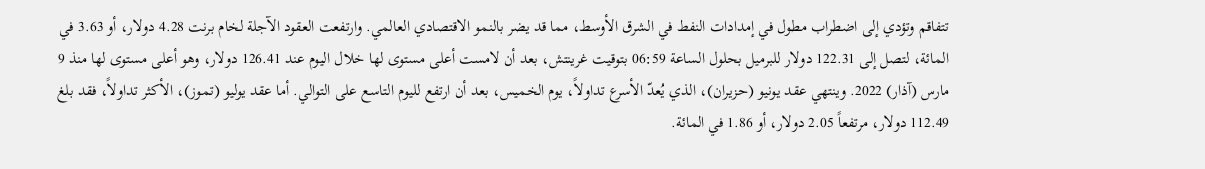تتفاقم وتؤدي إلى اضطراب مطول في إمدادات النفط في الشرق الأوسط، مما قد يضر بالنمو الاقتصادي العالمي. وارتفعت العقود الآجلة لخام برنت 4.28 دولار، أو 3.63 في المائة، لتصل إلى 122.31 دولار للبرميل بحلول الساعة 06:59 بتوقيت غرينتش، بعد أن لامست أعلى مستوى لها خلال اليوم عند 126.41 دولار، وهو أعلى مستوى لها منذ 9 مارس (آذار) 2022. وينتهي عقد يونيو (حزيران)، الذي يُعدّ الأسرع تداولاً، يوم الخميس، بعد أن ارتفع لليوم التاسع على التوالي. أما عقد يوليو (تموز)، الأكثر تداولاً، فقد بلغ 112.49 دولار، مرتفعاً 2.05 دولار، أو 1.86 في المائة.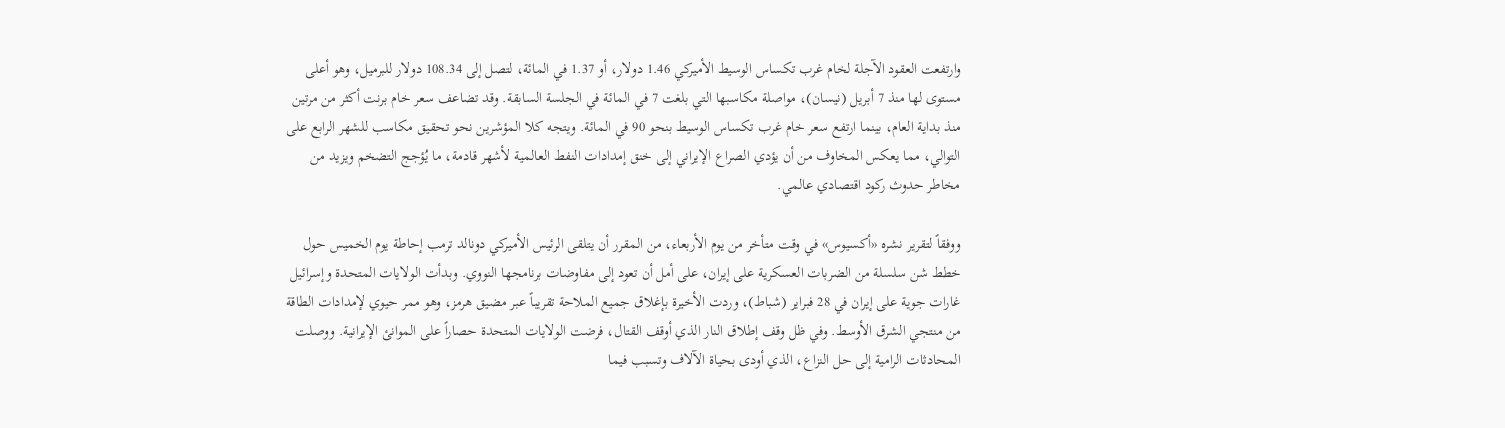وارتفعت العقود الآجلة لخام غرب تكساس الوسيط الأميركي 1.46 دولار، أو 1.37 في المائة، لتصل إلى 108.34 دولار للبرميل، وهو أعلى مستوى لها منذ 7 أبريل (نيسان)، مواصلة مكاسبها التي بلغت 7 في المائة في الجلسة السابقة. وقد تضاعف سعر خام برنت أكثر من مرتين منذ بداية العام، بينما ارتفع سعر خام غرب تكساس الوسيط بنحو 90 في المائة. ويتجه كلا المؤشرين نحو تحقيق مكاسب للشهر الرابع على التوالي، مما يعكس المخاوف من أن يؤدي الصراع الإيراني إلى خنق إمدادات النفط العالمية لأشهر قادمة، ما يُؤجج التضخم ويزيد من مخاطر حدوث ركود اقتصادي عالمي.

ووفقاً لتقرير نشره «أكسيوس» في وقت متأخر من يوم الأربعاء، من المقرر أن يتلقى الرئيس الأميركي دونالد ترمب إحاطة يوم الخميس حول خطط شن سلسلة من الضربات العسكرية على إيران، على أمل أن تعود إلى مفاوضات برنامجها النووي. وبدأت الولايات المتحدة وإسرائيل غارات جوية على إيران في 28 فبراير (شباط)، وردت الأخيرة بإغلاق جميع الملاحة تقريباً عبر مضيق هرمز، وهو ممر حيوي لإمدادات الطاقة من منتجي الشرق الأوسط. وفي ظل وقف إطلاق النار الذي أوقف القتال، فرضت الولايات المتحدة حصاراً على الموانئ الإيرانية. ووصلت المحادثات الرامية إلى حل النزاع، الذي أودى بحياة الآلاف وتسبب فيما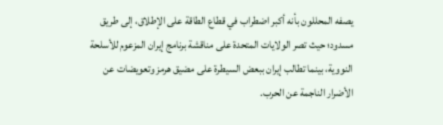يصفه المحللون بأنه أكبر اضطراب في قطاع الطاقة على الإطلاق، إلى طريق مسدود؛ حيث تصر الولايات المتحدة على مناقشة برنامج إيران المزعوم للأسلحة النووية، بينما تطالب إيران ببعض السيطرة على مضيق هرمز وتعويضات عن الأضرار الناجمة عن الحرب.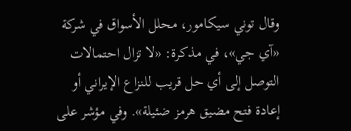وقال توني سيكامور، محلل الأسواق في شركة «آي جي»، في مذكرة: «لا تزال احتمالات التوصل إلى أي حل قريب للنزاع الإيراني أو إعادة فتح مضيق هرمز ضئيلة». وفي مؤشر على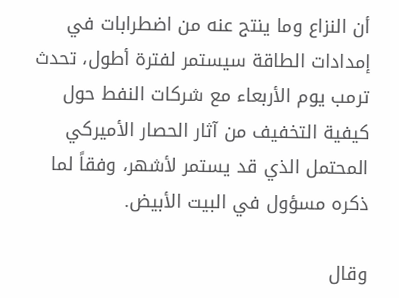أن النزاع وما ينتج عنه من اضطرابات في إمدادات الطاقة سيستمر لفترة أطول، تحدث ترمب يوم الأربعاء مع شركات النفط حول كيفية التخفيف من آثار الحصار الأميركي المحتمل الذي قد يستمر لأشهر، وفقاً لما ذكره مسؤول في البيت الأبيض.

وقال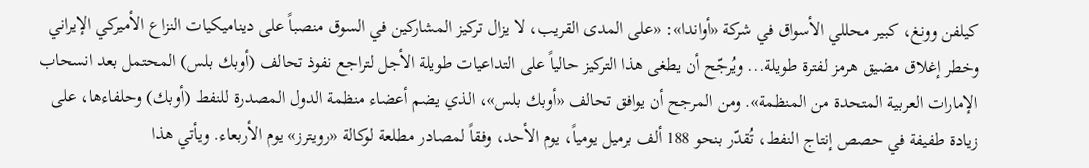كيلفن وونغ، كبير محللي الأسواق في شركة «أواندا»: «على المدى القريب، لا يزال تركيز المشاركين في السوق منصباً على ديناميكيات النزاع الأميركي الإيراني وخطر إغلاق مضيق هرمز لفترة طويلة... ويُرجّح أن يطغى هذا التركيز حالياً على التداعيات طويلة الأجل لتراجع نفوذ تحالف (أوبك بلس) المحتمل بعد انسحاب الإمارات العربية المتحدة من المنظمة». ومن المرجح أن يوافق تحالف «أوبك بلس»، الذي يضم أعضاء منظمة الدول المصدرة للنفط (أوبك) وحلفاءها، على زيادة طفيفة في حصص إنتاج النفط، تُقدّر بنحو 188 ألف برميل يومياً، يوم الأحد، وفقاً لمصادر مطلعة لوكالة «رويترز» يوم الأربعاء. ويأتي هذا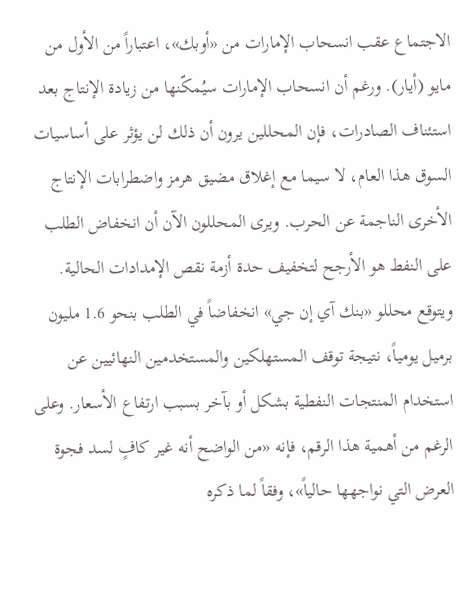الاجتماع عقب انسحاب الإمارات من «أوبك»، اعتباراً من الأول من مايو (أيار). ورغم أن انسحاب الإمارات سيُمكّنها من زيادة الإنتاج بعد استئناف الصادرات، فإن المحللين يرون أن ذلك لن يؤثر على أساسيات السوق هذا العام، لا سيما مع إغلاق مضيق هرمز واضطرابات الإنتاج الأخرى الناجمة عن الحرب. ويرى المحللون الآن أن انخفاض الطلب على النفط هو الأرجح لتخفيف حدة أزمة نقص الإمدادات الحالية. ويتوقع محللو «بنك آي إن جي» انخفاضاً في الطلب بنحو 1.6 مليون برميل يومياً، نتيجة توقف المستهلكين والمستخدمين النهائيين عن استخدام المنتجات النفطية بشكل أو بآخر بسبب ارتفاع الأسعار. وعلى الرغم من أهمية هذا الرقم، فإنه «من الواضح أنه غير كافٍ لسد فجوة العرض التي نواجهها حالياً»، وفقاً لما ذكره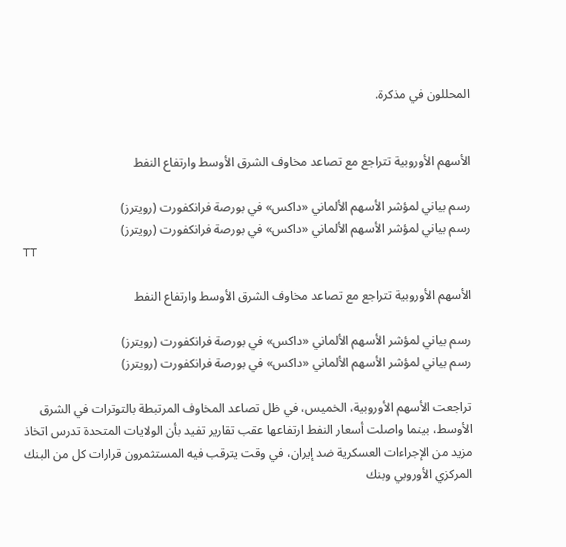المحللون في مذكرة.


الأسهم الأوروبية تتراجع مع تصاعد مخاوف الشرق الأوسط وارتفاع النفط

رسم بياني لمؤشر الأسهم الألماني «داكس» في بورصة فرانكفورت (رويترز)
رسم بياني لمؤشر الأسهم الألماني «داكس» في بورصة فرانكفورت (رويترز)
TT

الأسهم الأوروبية تتراجع مع تصاعد مخاوف الشرق الأوسط وارتفاع النفط

رسم بياني لمؤشر الأسهم الألماني «داكس» في بورصة فرانكفورت (رويترز)
رسم بياني لمؤشر الأسهم الألماني «داكس» في بورصة فرانكفورت (رويترز)

تراجعت الأسهم الأوروبية، الخميس، في ظل تصاعد المخاوف المرتبطة بالتوترات في الشرق الأوسط، بينما واصلت أسعار النفط ارتفاعها عقب تقارير تفيد بأن الولايات المتحدة تدرس اتخاذ مزيد من الإجراءات العسكرية ضد إيران، في وقت يترقب فيه المستثمرون قرارات كل من البنك المركزي الأوروبي وبنك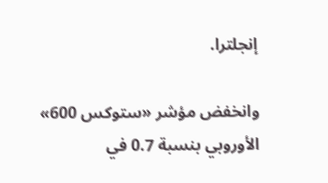إنجلترا.

وانخفض مؤشر «ستوكس 600» الأوروبي بنسبة 0.7 في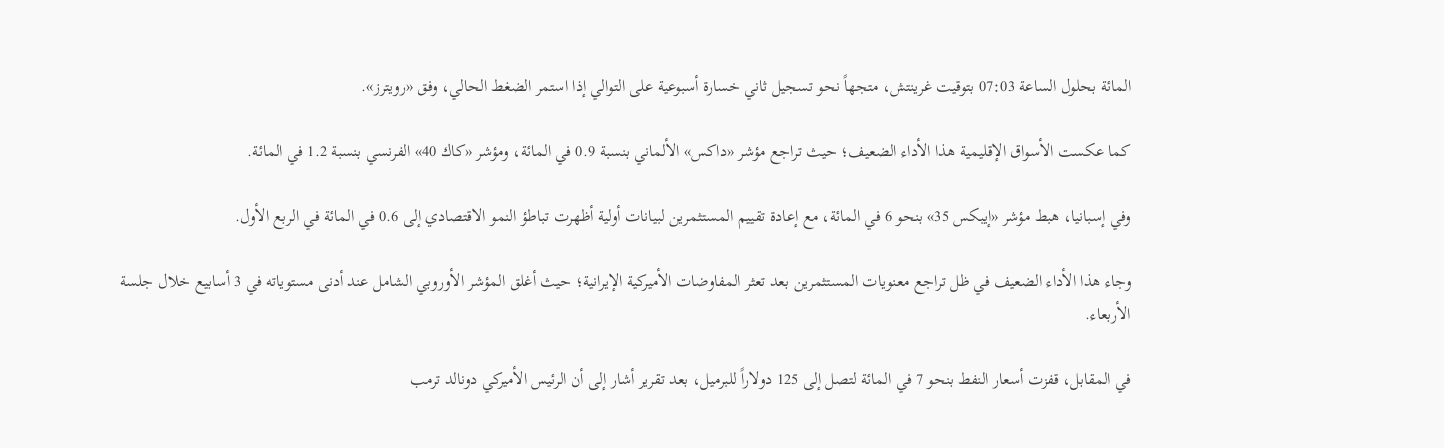المائة بحلول الساعة 07:03 بتوقيت غرينتش، متجهاً نحو تسجيل ثاني خسارة أسبوعية على التوالي إذا استمر الضغط الحالي، وفق «رويترز».

كما عكست الأسواق الإقليمية هذا الأداء الضعيف؛ حيث تراجع مؤشر «داكس» الألماني بنسبة 0.9 في المائة، ومؤشر «كاك 40» الفرنسي بنسبة 1.2 في المائة.

وفي إسبانيا، هبط مؤشر «إيبكس 35» بنحو 6 في المائة، مع إعادة تقييم المستثمرين لبيانات أولية أظهرت تباطؤ النمو الاقتصادي إلى 0.6 في المائة في الربع الأول.

وجاء هذا الأداء الضعيف في ظل تراجع معنويات المستثمرين بعد تعثر المفاوضات الأميركية الإيرانية؛ حيث أغلق المؤشر الأوروبي الشامل عند أدنى مستوياته في 3 أسابيع خلال جلسة الأربعاء.

في المقابل، قفزت أسعار النفط بنحو 7 في المائة لتصل إلى 125 دولاراً للبرميل، بعد تقرير أشار إلى أن الرئيس الأميركي دونالد ترمب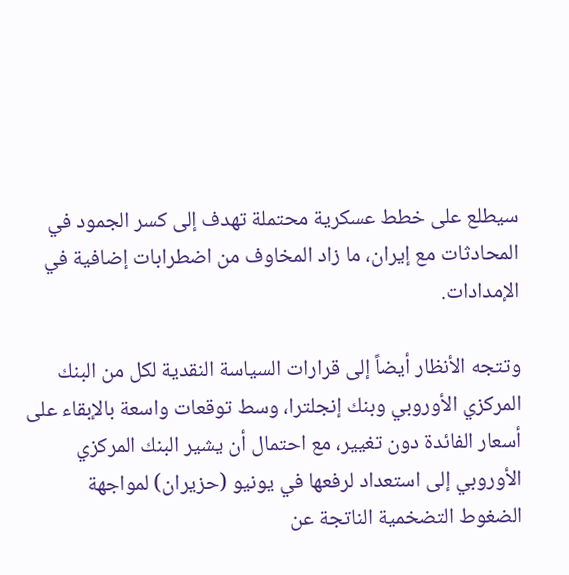سيطلع على خطط عسكرية محتملة تهدف إلى كسر الجمود في المحادثات مع إيران، ما زاد المخاوف من اضطرابات إضافية في الإمدادات.

وتتجه الأنظار أيضاً إلى قرارات السياسة النقدية لكل من البنك المركزي الأوروبي وبنك إنجلترا، وسط توقعات واسعة بالإبقاء على أسعار الفائدة دون تغيير، مع احتمال أن يشير البنك المركزي الأوروبي إلى استعداد لرفعها في يونيو (حزيران) لمواجهة الضغوط التضخمية الناتجة عن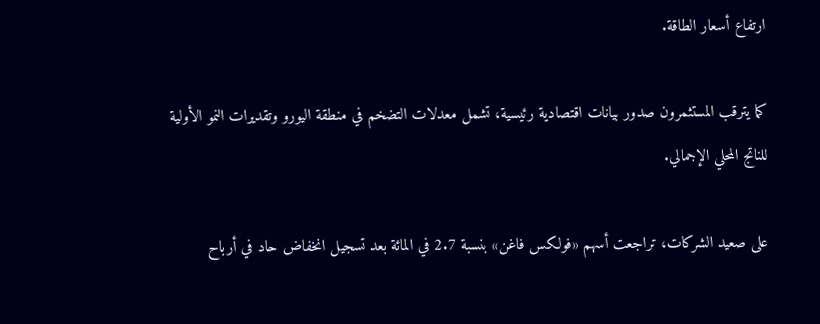ارتفاع أسعار الطاقة.

كما يترقب المستثمرون صدور بيانات اقتصادية رئيسية، تشمل معدلات التضخم في منطقة اليورو وتقديرات النمو الأولية للناتج المحلي الإجمالي.

على صعيد الشركات، تراجعت أسهم «فولكس فاغن» بنسبة 2.7 في المائة بعد تسجيل انخفاض حاد في أرباح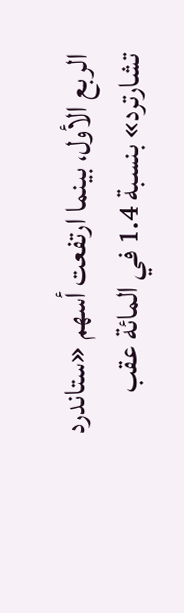الربع الأول، بينما ارتفعت أسهم «ستاندرد تشارترد» بنسبة 1.4 في المائة عقب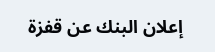إعلان البنك عن قفزة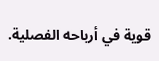قوية في أرباحه الفصلية.